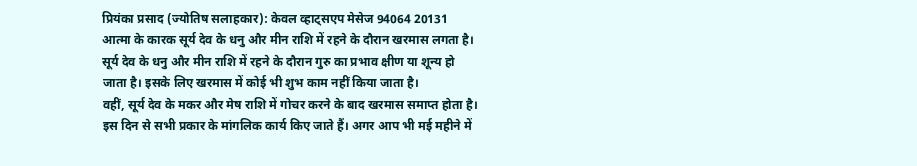प्रियंका प्रसाद (ज्योतिष सलाहकार): केवल व्हाट्सएप मेसेज 94064 20131
आत्मा के कारक सूर्य देव के धनु और मीन राशि में रहने के दौरान खरमास लगता है। सूर्य देव के धनु और मीन राशि में रहने के दौरान गुरु का प्रभाव क्षीण या शून्य हो जाता है। इसके लिए खरमास में कोई भी शुभ काम नहीं किया जाता है।
वहीं, सूर्य देव के मकर और मेष राशि में गोचर करने के बाद खरमास समाप्त होता है। इस दिन से सभी प्रकार के मांगलिक कार्य किए जाते हैं। अगर आप भी मई महीने में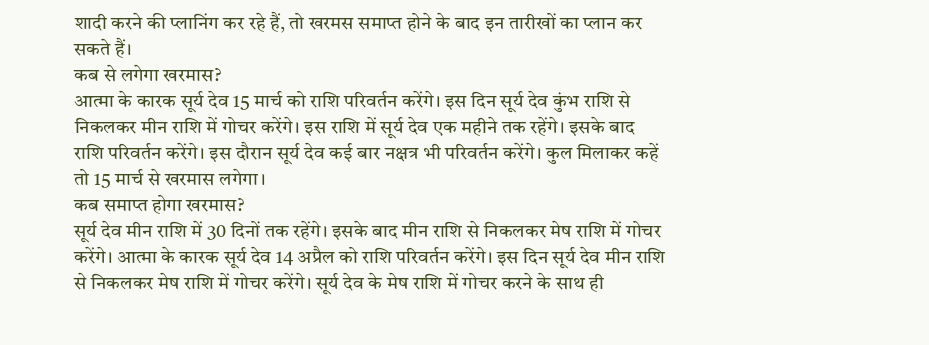शादी करने की प्लानिंग कर रहे हैं, तो खरमस समाप्त होने के बाद इन तारीखों का प्लान कर सकते हैं।
कब से लगेगा खरमास?
आत्मा के कारक सूर्य देव 15 मार्च को राशि परिवर्तन करेंगे। इस दिन सूर्य देव कुंभ राशि से निकलकर मीन राशि में गोचर करेंगे। इस राशि में सूर्य देव एक महीने तक रहेंगे। इसके बाद राशि परिवर्तन करेंगे। इस दौरान सूर्य देव कई बार नक्षत्र भी परिवर्तन करेंगे। कुल मिलाकर कहें तो 15 मार्च से खरमास लगेगा।
कब समाप्त होगा खरमास?
सूर्य देव मीन राशि में 30 दिनों तक रहेंगे। इसके बाद मीन राशि से निकलकर मेष राशि में गोचर करेंगे। आत्मा के कारक सूर्य देव 14 अप्रैल को राशि परिवर्तन करेंगे। इस दिन सूर्य देव मीन राशि से निकलकर मेष राशि में गोचर करेंगे। सूर्य देव के मेष राशि में गोचर करने के साथ ही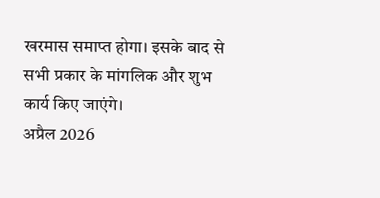खरमास समाप्त होगा। इसके बाद से सभी प्रकार के मांगलिक और शुभ कार्य किए जाएंगे।
अप्रैल 2026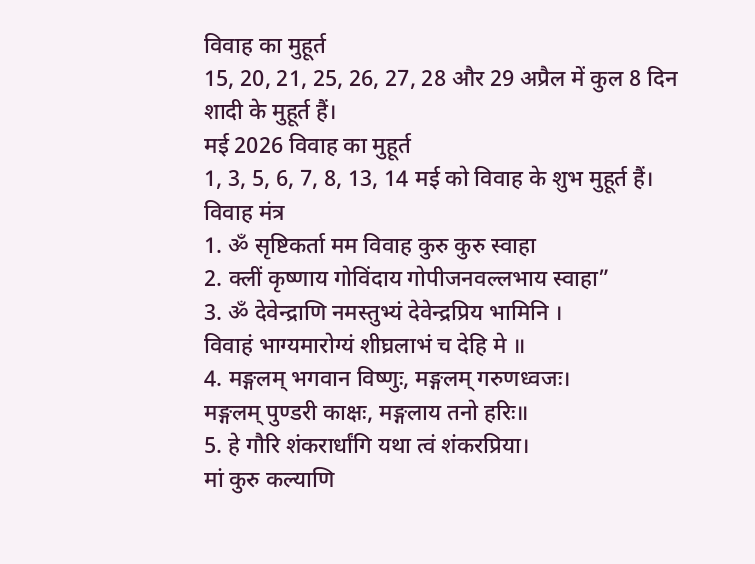विवाह का मुहूर्त
15, 20, 21, 25, 26, 27, 28 और 29 अप्रैल में कुल 8 दिन शादी के मुहूर्त हैं।
मई 2026 विवाह का मुहूर्त
1, 3, 5, 6, 7, 8, 13, 14 मई को विवाह के शुभ मुहूर्त हैं।
विवाह मंत्र
1. ॐ सृष्टिकर्ता मम विवाह कुरु कुरु स्वाहा
2. क्लीं कृष्णाय गोविंदाय गोपीजनवल्लभाय स्वाहा”
3. ॐ देवेन्द्राणि नमस्तुभ्यं देवेन्द्रप्रिय भामिनि ।
विवाहं भाग्यमारोग्यं शीघ्रलाभं च देहि मे ॥
4. मङ्गलम् भगवान विष्णुः, मङ्गलम् गरुणध्वजः।
मङ्गलम् पुण्डरी काक्षः, मङ्गलाय तनो हरिः॥
5. हे गौरि शंकरार्धांगि यथा त्वं शंकरप्रिया।
मां कुरु कल्याणि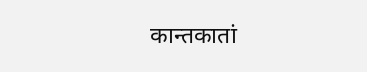कान्तकातां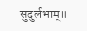सुदुर्लभाम्॥